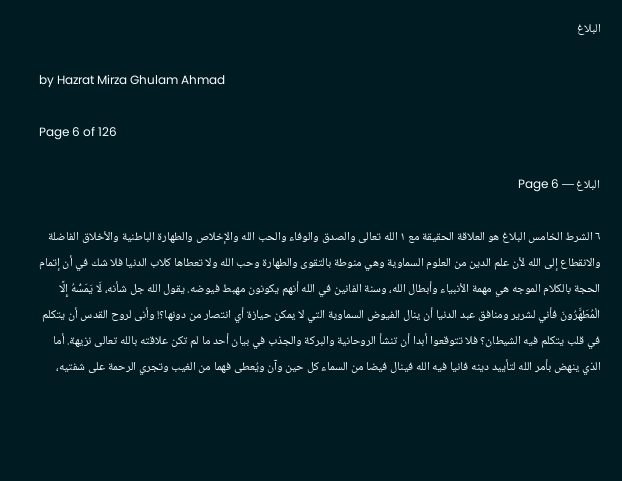البلاغ

by Hazrat Mirza Ghulam Ahmad

Page 6 of 126

البلاغ — Page 6

٦ الشرط الخامس البلاغ هو العلاقة الحقيقة مع ۱ الله تعالى والصدق والوفاء والحب الله والإخلاص والطهارة الباطنية والأخلاق الفاضلة والانقطاع إلى الله لأن علم الدين من العلوم السماوية وهي منوطة بالتقوى والطهارة وحب الله ولا تعطاها كلاب الدنيا فلا شك في أن إتمام الحجة بالكلام الموجه هي مهمة الأنبياء وأبطال الله، وسنة الفانين في الله أنهم يكونون مهبط فيوضه. يقول الله جل شأنه، لَا يَمَسُّهُ إِلَّا الْمُطَهَّرُونَ فأني لشرير ومنافق عبد الدنيا أن ينال الفيوض السماوية التي لا يمكن حيازة أي انتصار من دونها؟! وأنى لروح القدس أن يتكلم في قلب يتكلم فيه الشيطان؟ فلا تتوقعوا أبدا أن تنشأ الروحانية والبركة والجذب في بيان أحد ما لم تكن علاقته بالله تعالى نزيهة. أما الذي ينهض بأمر الله لتأييد دينه فانيا فيه الله فينال فيضا من السماء كل حين وآن ويُعطى فهما من الغيب وتجري الرحمة على شفتيه،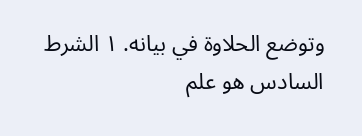وتوضع الحلاوة في بيانه. ۱ الشرط السادس هو علم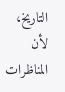التاريخ، لأن المناظرات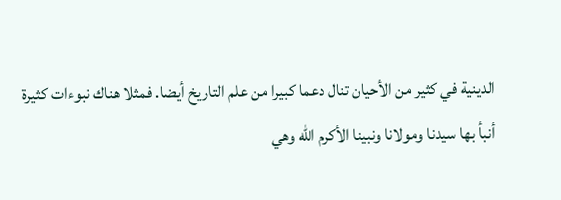الدينية في كثير من الأحيان تنال دعما كبيرا من علم التاريخ أيضا. فمثلا هناك نبوءات كثيرة أنبأ بها سيدنا ومولانا ونبينا الأكرم الله وهي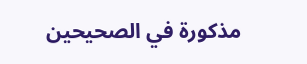مذكورة في الصحيحين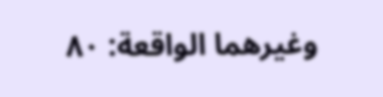وغيرهما الواقعة: ٨٠